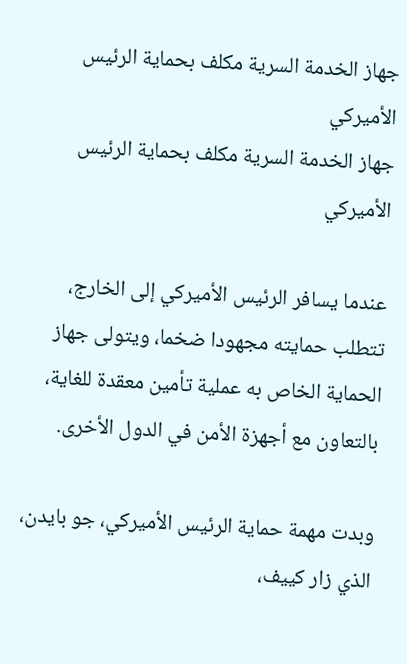جهاز الخدمة السرية مكلف بحماية الرئيس الأميركي
جهاز الخدمة السرية مكلف بحماية الرئيس الأميركي

عندما يسافر الرئيس الأميركي إلى الخارج، تتطلب حمايته مجهودا ضخما، ويتولى جهاز الحماية الخاص به عملية تأمين معقدة للغاية، بالتعاون مع أجهزة الأمن في الدول الأخرى.

وبدت مهمة حماية الرئيس الأميركي، جو بايدن، الذي زار كييف،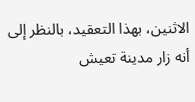الاثنين، بهذا التعقيد، بالنظر إلى أنه زار مدينة تعيش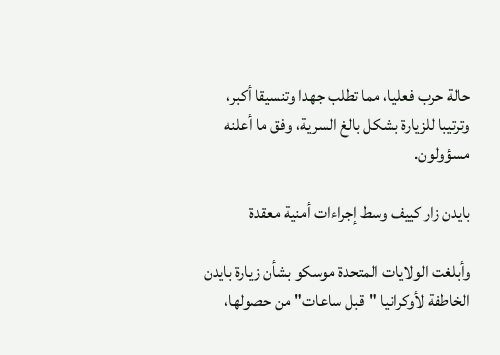حالة حرب فعليا، مما تطلب جهدا وتنسيقا أكبر، وترتيبا للزيارة بشكل بالغ السرية، وفق ما أعلنه مسؤولون.

بايدن زار كييف وسط إجراءات أمنية معقدة

وأبلغت الولايات المتحدة موسكو بشأن زيارة بايدن الخاطفة لأوكرانيا "قبل ساعات" من حصولها،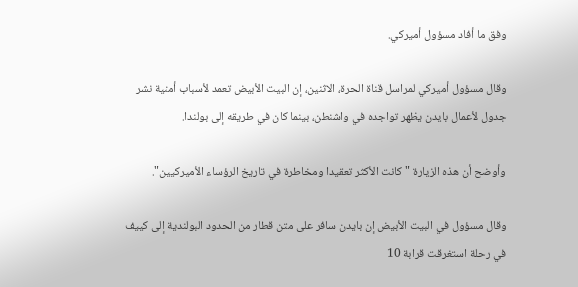وفق ما أفاد مسؤول أميركي.

وقال مسؤول أميركي لمراسل قناة الحرة، الاثنين، إن البيت الأبيض تعمد لأسباب أمنية نشر جدول لأعمال بايدن يظهر تواجده في واشنطن، بينما كان في طريقه إلى بولندا.

وأوضح أن هذه الزيارة "كانت الأكثر تعقيدا ومخاطرة في تاريخ الرؤساء الأميركيين".

وقال مسؤول في البيت الأبيض إن بايدن سافر على متن قطار من الحدود البولندية إلى كييف في رحلة استغرقت قرابة 10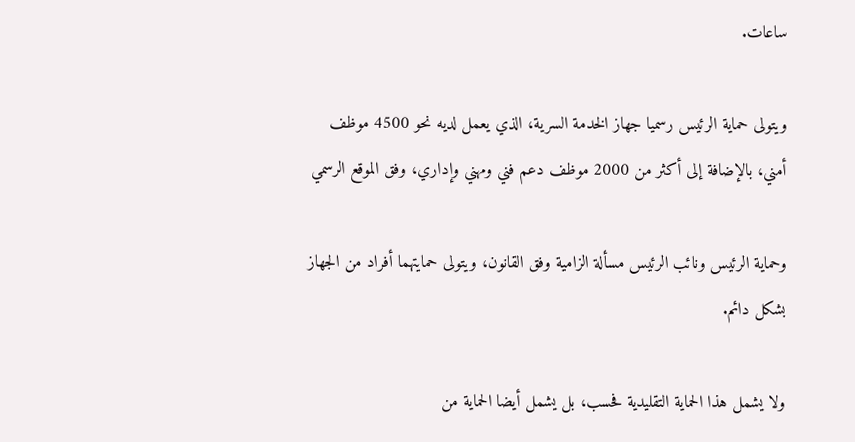ساعات.

ويتولى حماية الرئيس رسميا جهاز الخدمة السرية، الذي يعمل لديه نحو 4500 موظف أمني، بالإضافة إلى أكثر من 2000 موظف دعم فني ومهني وإداري، وفق الموقع الرسمي

وحماية الرئيس ونائب الرئيس مسألة الزامية وفق القانون، ويتولى حمايتهما أفراد من الجهاز بشكل دائم.

ولا يشمل هذا الحماية التقليدية فحسب، بل يشمل أيضا الحماية من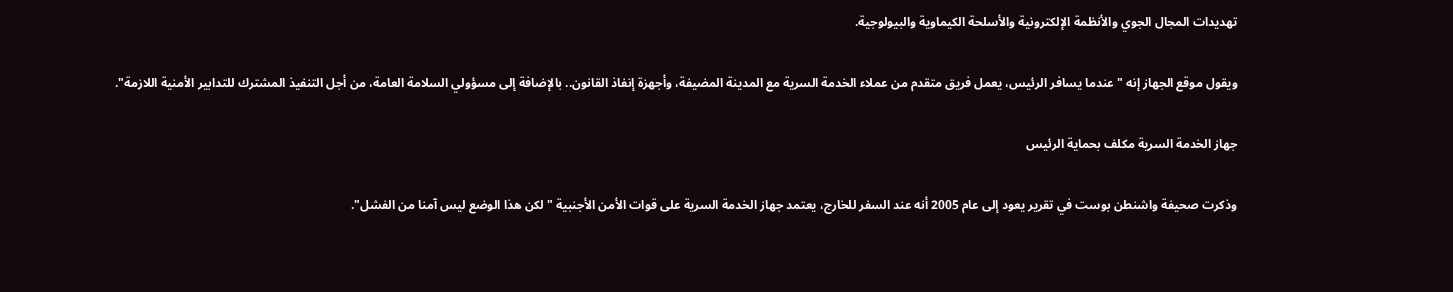تهديدات المجال الجوي والأنظمة الإلكترونية والأسلحة الكيماوية والبيولوجية.

ويقول موقع الجهاز إنه "عندما يسافر الرئيس، يعمل فريق متقدم من عملاء الخدمة السرية مع المدينة المضيفة، وأجهزة إنفاذ القانون.. بالإضافة إلى مسؤولي السلامة العامة، من أجل التنفيذ المشترك للتدابير الأمنية اللازمة".

جهاز الخدمة السرية مكلف بحماية الرئيس

وذكرت صحيفة واشنطن بوست في تقرير يعود إلى عام 2005 أنه عند السفر للخارج، يعتمد جهاز الخدمة السرية على قوات الأمن الأجنبية "لكن هذا الوضع ليس آمنا من الفشل".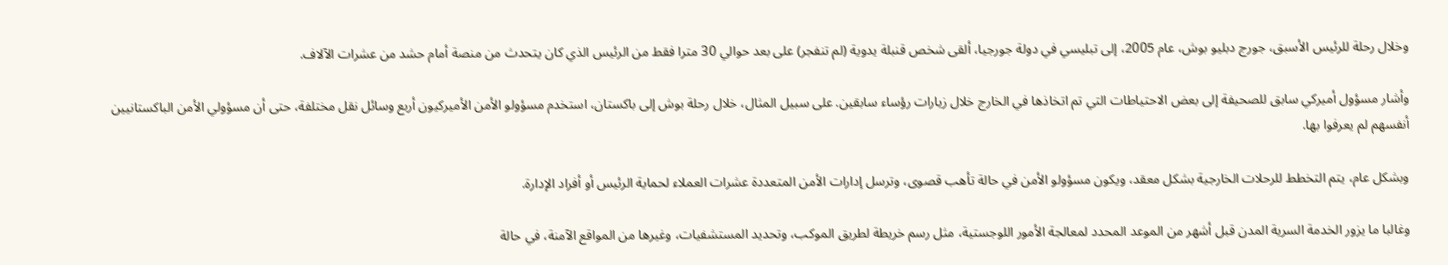وخلال رحلة للرئيس الأسبق، جورج دبليو بوش، عام 2005، إلى تبليسي في دولة جورجيا، ألقى شخص قنبلة يدوية (لم تنفجر) على بعد حوالي 30 مترا فقط من الرئيس الذي كان يتحدث من منصة أمام حشد من عشرات الآلاف.

وأشار مسؤول أميركي سابق للصحيفة إلى بعض الاحتياطات التي تم اتخاذها في الخارج خلال زيارات رؤساء سابقين. على سبيل المثال، خلال رحلة بوش إلى باكستان، استخدم مسؤولو الأمن الأميركيون أربع وسائل نقل مختلفة، حتى أن مسؤولي الأمن الباكستانيين أنفسهم لم يعرفوا بها.

وبشكل عام، يتم التخطط للرحلات الخارجية بشكل معقد، ويكون مسؤولو الأمن في حالة تأهب قصوى، وترسل إدارات الأمن المتعددة عشرات العملاء لحماية الرئيس أو أفراد الإدارة.

وغالبا ما يزور الخدمة السرية المدن قبل أشهر من الموعد المحدد لمعالجة الأمور اللوجستية، مثل رسم خريطة لطريق الموكب، وتحديد المستشفيات، وغيرها من المواقع الآمنة، في حالة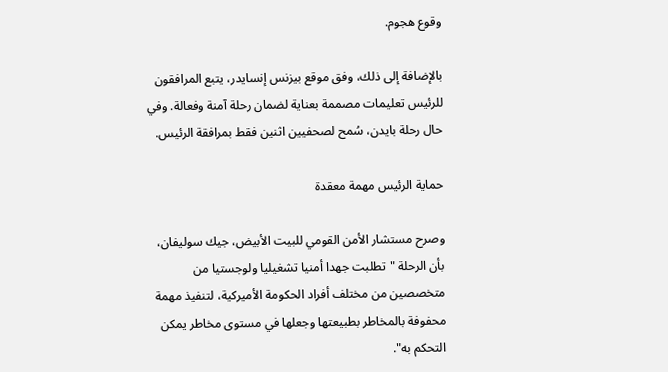وقوع هجوم.

بالإضافة إلى ذلك، وفق موقع بيزنس إنسايدر، يتبع المرافقون للرئيس تعليمات مصممة بعناية لضمان رحلة آمنة وفعالة. وفي حال رحلة بايدن، سُمح لصحفيين اثنين فقط بمرافقة الرئيس.

حماية الرئيس مهمة معقدة

وصرح مستشار الأمن القومي للبيت الأبيض، جيك سوليفان، بأن الرحلة "تطلبت جهدا أمنيا تشغيليا ولوجستيا من متخصصين من مختلف أفراد الحكومة الأميركية، لتنفيذ مهمة محفوفة بالمخاطر بطبيعتها وجعلها في مستوى مخاطر يمكن التحكم به".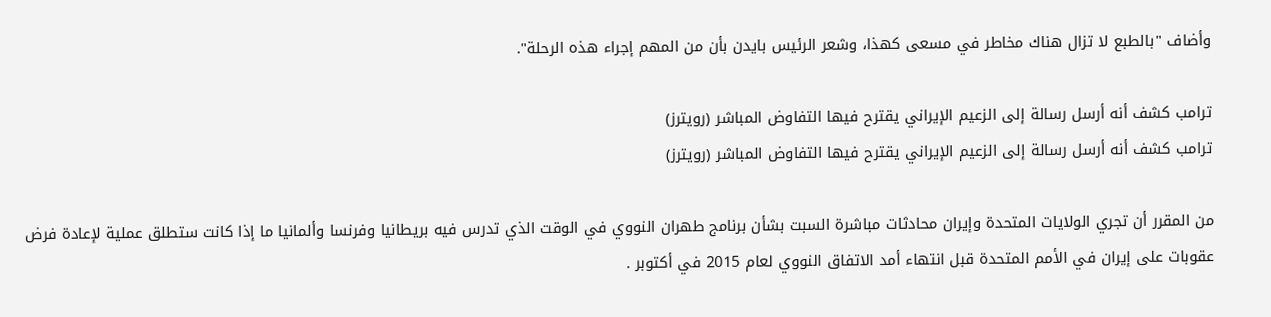وأضاف "بالطبع لا تزال هناك مخاطر في مسعى كهذا، وشعر الرئيس بايدن بأن من المهم إجراء هذه الرحلة".

ترامب كشف أنه أرسل رسالة إلى الزعيم الإيراني يقترح فيها التفاوض المباشر (رويترز)
ترامب كشف أنه أرسل رسالة إلى الزعيم الإيراني يقترح فيها التفاوض المباشر (رويترز)

من المقرر أن تجري الولايات المتحدة وإيران محادثات مباشرة السبت بشأن برنامج طهران النووي في الوقت الذي تدرس فيه بريطانيا وفرنسا وألمانيا ما إذا كانت ستطلق عملية لإعادة فرض عقوبات على إيران في الأمم المتحدة قبل انتهاء أمد الاتفاق النووي لعام 2015 في أكتوبر .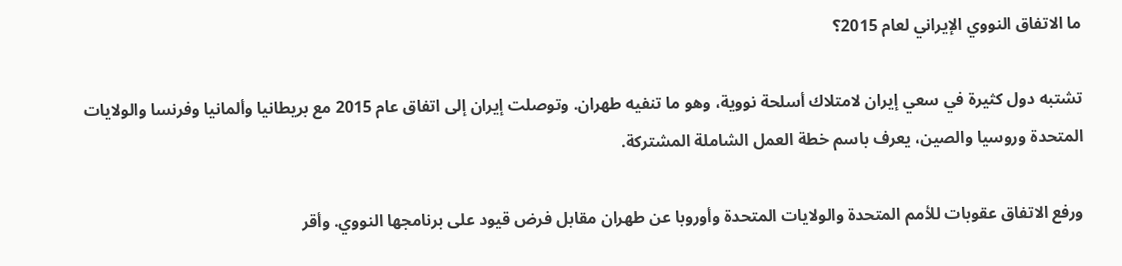ما الاتفاق النووي الإيراني لعام 2015؟

تشتبه دول كثيرة في سعي إيران لامتلاك أسلحة نووية، وهو ما تنفيه طهران. وتوصلت إيران إلى اتفاق عام 2015 مع بريطانيا وألمانيا وفرنسا والولايات المتحدة وروسيا والصين، يعرف باسم خطة العمل الشاملة المشتركة.

ورفع الاتفاق عقوبات للأمم المتحدة والولايات المتحدة وأوروبا عن طهران مقابل فرض قيود على برنامجها النووي. وأقر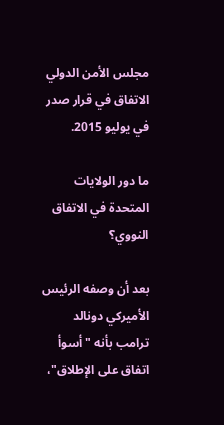مجلس الأمن الدولي الاتفاق في قرار صدر في يوليو 2015.

ما دور الولايات المتحدة في الاتفاق النووي؟

بعد أن وصفه الرئيس الأميركي دونالد ترامب بأنه "أسوأ اتفاق على الإطلاق"،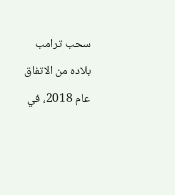سحب ترامب بلاده من الاتفاق عام 2018، في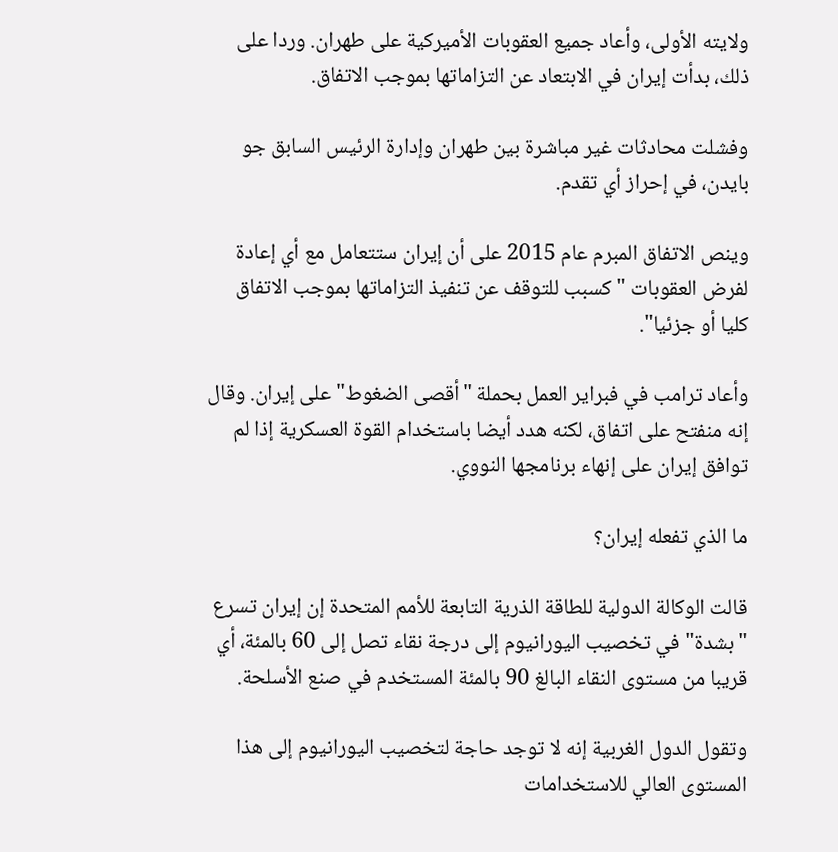ولايته الأولى، وأعاد جميع العقوبات الأميركية على طهران. وردا على ذلك، بدأت إيران في الابتعاد عن التزاماتها بموجب الاتفاق.

وفشلت محادثات غير مباشرة بين طهران وإدارة الرئيس السابق جو بايدن، في إحراز أي تقدم.

وينص الاتفاق المبرم عام 2015 على أن إيران ستتعامل مع أي إعادة لفرض العقوبات "كسبب للتوقف عن تنفيذ التزاماتها بموجب الاتفاق كليا أو جزئيا".

وأعاد ترامب في فبراير العمل بحملة "أقصى الضغوط" على إيران. وقال إنه منفتح على اتفاق، لكنه هدد أيضا باستخدام القوة العسكرية إذا لم توافق إيران على إنهاء برنامجها النووي.

ما الذي تفعله إيران؟

قالت الوكالة الدولية للطاقة الذرية التابعة للأمم المتحدة إن إيران تسرع "بشدة" في تخصيب اليورانيوم إلى درجة نقاء تصل إلى 60 بالمئة، أي قريبا من مستوى النقاء البالغ 90 بالمئة المستخدم في صنع الأسلحة.

وتقول الدول الغربية إنه لا توجد حاجة لتخصيب اليورانيوم إلى هذا المستوى العالي للاستخدامات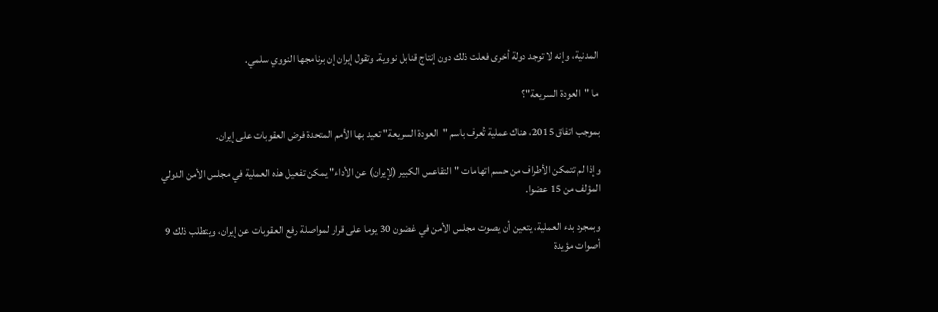المدنية، وإنه لا توجد دولة أخرى فعلت ذلك دون إنتاج قنابل نووية. وتقول إيران إن برنامجها النووي سلمي.

ما "العودة السريعة"؟

بموجب اتفاق 2015، هناك عملية تُعرف باسم "العودة السريعة" تعيد بها الأمم المتحدة فرض العقوبات على إيران.

وإذا لم تتمكن الأطراف من حسم اتهامات "التقاعس الكبير (لإيران) عن الأداء" يمكن تفعيل هذه العملية في مجلس الأمن الدولي المؤلف من 15 عضوا.

وبمجرد بدء العملية، يتعين أن يصوت مجلس الأمن في غضون 30 يوما على قرار لمواصلة رفع العقوبات عن إيران، ويتطلب ذلك 9 أصوات مؤيدة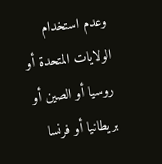وعدم استخدام الولايات المتحدة أو روسيا أو الصين أو بريطانيا أو فرنسا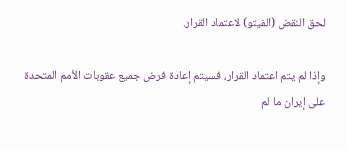لحق النقض (الفيتو) لاعتماد القرار.

وإذا لم يتم اعتماد القرار، فسيتم إعادة فرض جميع عقوبات الأمم المتحدة على إيران ما لم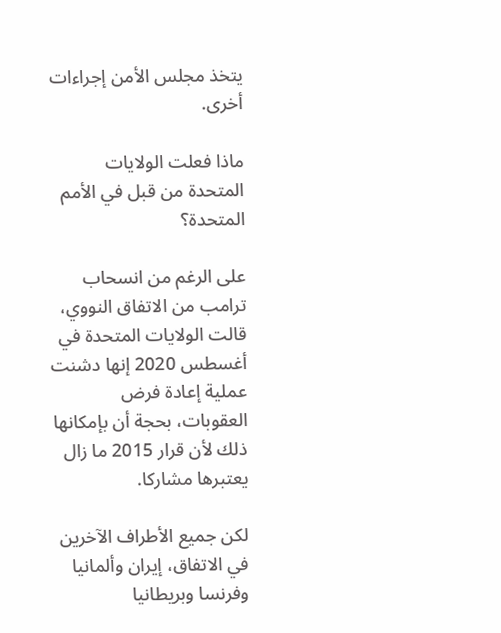يتخذ مجلس الأمن إجراءات أخرى.

ماذا فعلت الولايات المتحدة من قبل في الأمم المتحدة؟

على الرغم من انسحاب ترامب من الاتفاق النووي، قالت الولايات المتحدة في أغسطس 2020 إنها دشنت عملية إعادة فرض العقوبات، بحجة أن بإمكانها ذلك لأن قرار 2015 ما زال يعتبرها مشاركا.

لكن جميع الأطراف الآخرين في الاتفاق، إيران وألمانيا وفرنسا وبريطانيا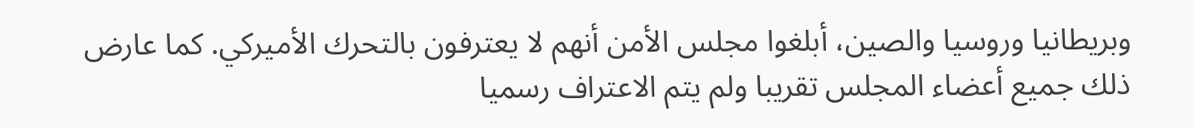وبريطانيا وروسيا والصين، أبلغوا مجلس الأمن أنهم لا يعترفون بالتحرك الأميركي. كما عارض ذلك جميع أعضاء المجلس تقريبا ولم يتم الاعتراف رسميا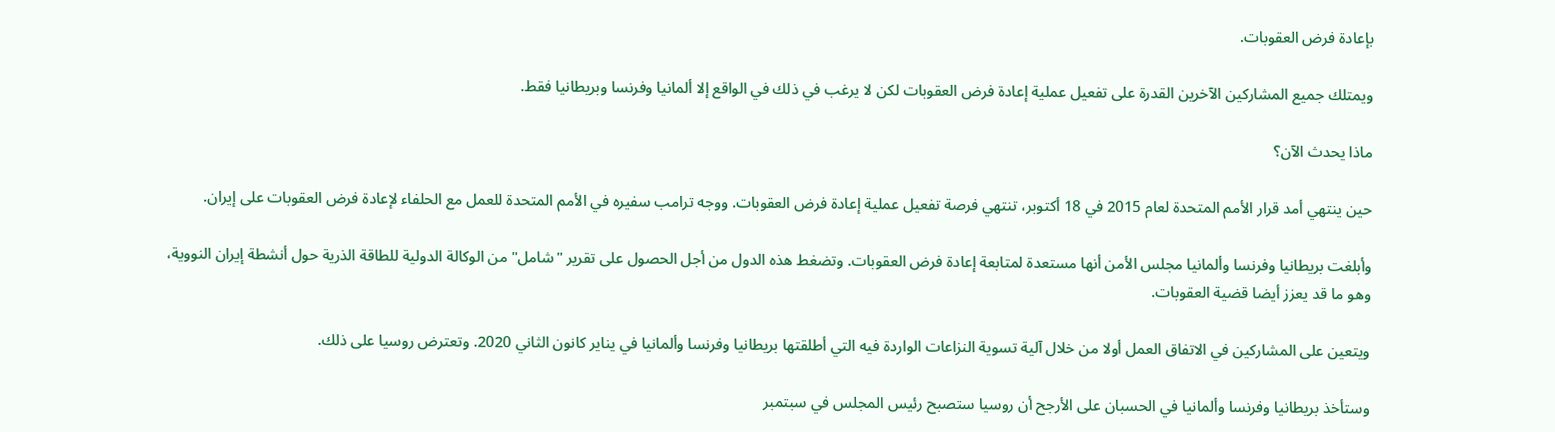بإعادة فرض العقوبات.

ويمتلك جميع المشاركين الآخرين القدرة على تفعيل عملية إعادة فرض العقوبات لكن لا يرغب في ذلك في الواقع إلا ألمانيا وفرنسا وبريطانيا فقط.

ماذا يحدث الآن؟

حين ينتهي أمد قرار الأمم المتحدة لعام 2015 في 18 أكتوبر، تنتهي فرصة تفعيل عملية إعادة فرض العقوبات. ووجه ترامب سفيره في الأمم المتحدة للعمل مع الحلفاء لإعادة فرض العقوبات على إيران.

وأبلغت بريطانيا وفرنسا وألمانيا مجلس الأمن أنها مستعدة لمتابعة إعادة فرض العقوبات. وتضغط هذه الدول من أجل الحصول على تقرير "شامل" من الوكالة الدولية للطاقة الذرية حول أنشطة إيران النووية، وهو ما قد يعزز أيضا قضية العقوبات.

ويتعين على المشاركين في الاتفاق العمل أولا من خلال آلية تسوية النزاعات الواردة فيه التي أطلقتها بريطانيا وفرنسا وألمانيا في يناير كانون الثاني 2020. وتعترض روسيا على ذلك.

وستأخذ بريطانيا وفرنسا وألمانيا في الحسبان على الأرجح أن روسيا ستصبح رئيس المجلس في سبتمبر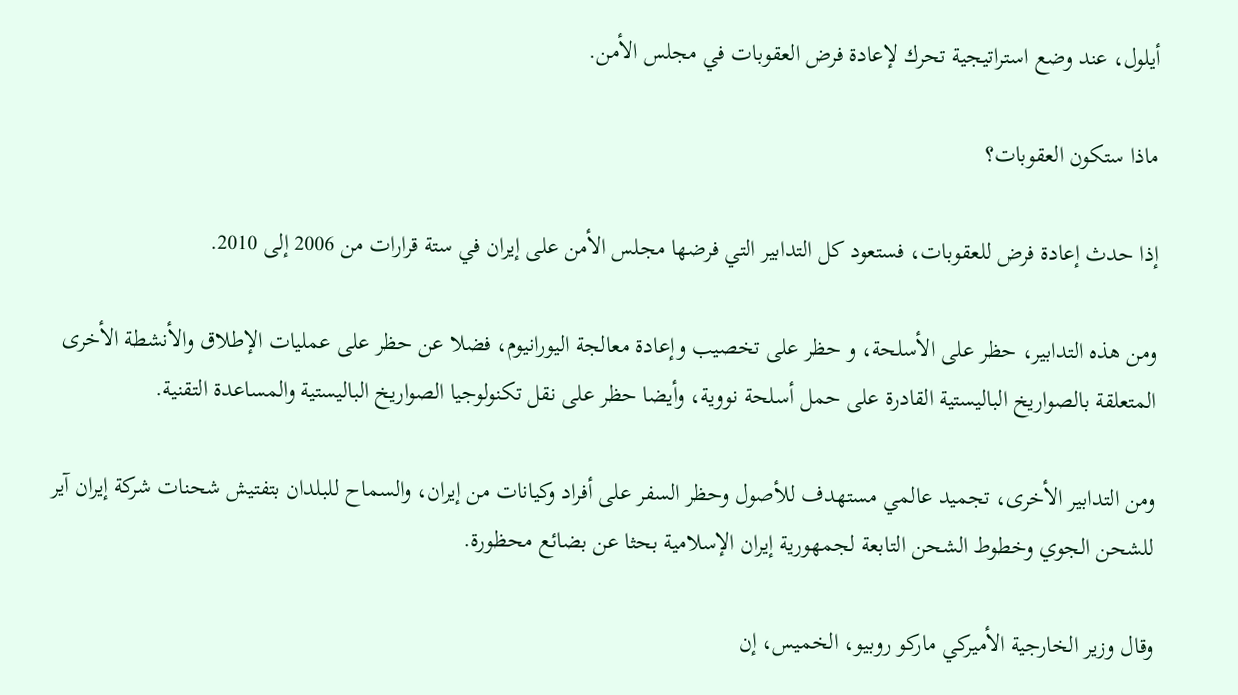أيلول، عند وضع استراتيجية تحرك لإعادة فرض العقوبات في مجلس الأمن.

ماذا ستكون العقوبات؟

إذا حدث إعادة فرض للعقوبات، فستعود كل التدابير التي فرضها مجلس الأمن على إيران في ستة قرارات من 2006 إلى 2010.

ومن هذه التدابير، حظر على الأسلحة، و حظر على تخصيب وإعادة معالجة اليورانيوم، فضلا عن حظر على عمليات الإطلاق والأنشطة الأخرى المتعلقة بالصواريخ الباليستية القادرة على حمل أسلحة نووية، وأيضا حظر على نقل تكنولوجيا الصواريخ الباليستية والمساعدة التقنية.

ومن التدابير الأخرى، تجميد عالمي مستهدف للأصول وحظر السفر على أفراد وكيانات من إيران، والسماح للبلدان بتفتيش شحنات شركة إيران آير للشحن الجوي وخطوط الشحن التابعة لجمهورية إيران الإسلامية بحثا عن بضائع محظورة.

وقال وزير الخارجية الأميركي ماركو روبيو، الخميس، إن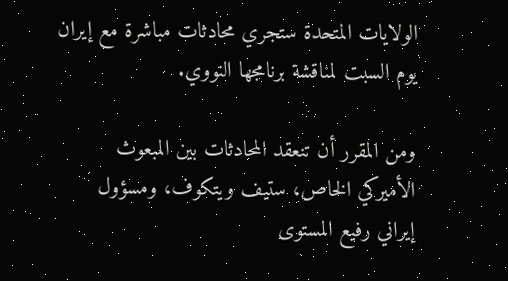الولايات المتحدة ستجري محادثات مباشرة مع إيران يوم السبت لمناقشة برنامجها النووي.

ومن المقرر أن تنعقد المحادثات بين المبعوث الأميركي الخاص، ستيف ويتكوف، ومسؤول إيراني رفيع المستوى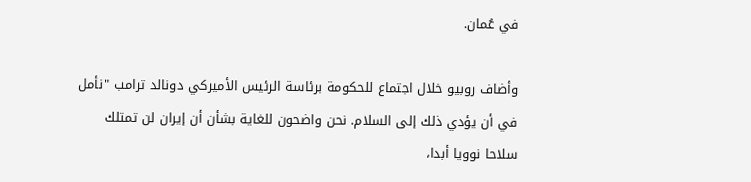في عُمان.

وأضاف روبيو خلال اجتماع للحكومة برئاسة الرئيس الأميركي دونالد ترامب "نأمل في أن يؤدي ذلك إلى السلام. نحن واضحون للغاية بشأن أن إيران لن تمتلك سلاحا نوويا أبدا،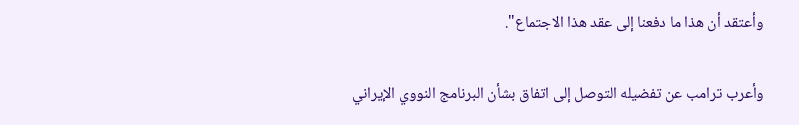وأعتقد أن هذا ما دفعنا إلى عقد هذا الاجتماع".

وأعرب ترامب عن تفضيله التوصل إلى اتفاق بشأن البرنامج النووي الإيراني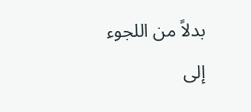بدلاً من اللجوء إلى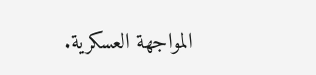المواجهة العسكرية.